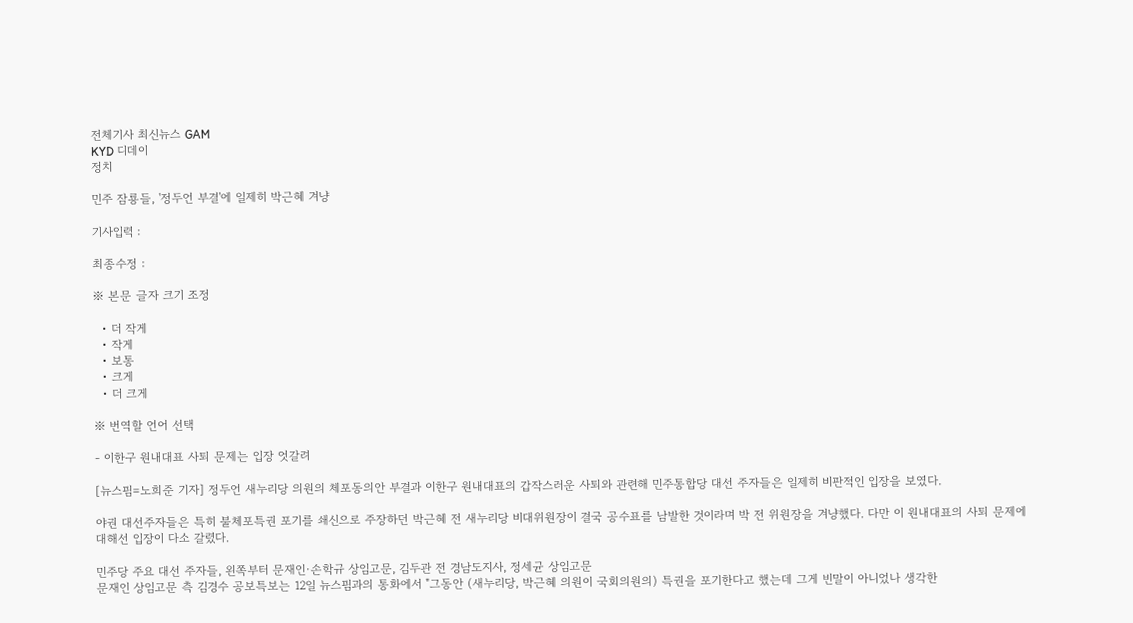전체기사 최신뉴스 GAM
KYD 디데이
정치

민주 잠룡들, '정두언 부결'에 일제히 박근혜 겨냥

기사입력 :

최종수정 :

※ 본문 글자 크기 조정

  • 더 작게
  • 작게
  • 보통
  • 크게
  • 더 크게

※ 번역할 언어 선택

- 이한구 원내대표 사퇴 문제는 입장 엇갈려

[뉴스핌=노희준 기자] 정두언 새누리당 의원의 체포동의안 부결과 이한구 원내대표의 갑작스러운 사퇴와 관련해 민주통합당 대선 주자들은 일제히 비판적인 입장을 보였다.

야권 대선주자들은 특히 불체포특권 포기를 쇄신으로 주장하던 박근혜 전 새누리당 비대위원장이 결국 공수표를 남발한 것이라며 박 전 위원장을 겨냥했다. 다만 이 원내대표의 사퇴 문제에 대해선 입장이 다소 갈렸다.

민주당 주요 대선 주자들, 왼쪽부터 문재인·손학규 상임고문, 김두관 전 경남도지사, 정세균 상임고문
문재인 상임고문 측 김경수 공보특보는 12일 뉴스핌과의 통화에서 "그동안 (새누리당, 박근혜 의원이 국회의원의) 특권을 포기한다고 했는데 그게 빈말이 아니었나 생각한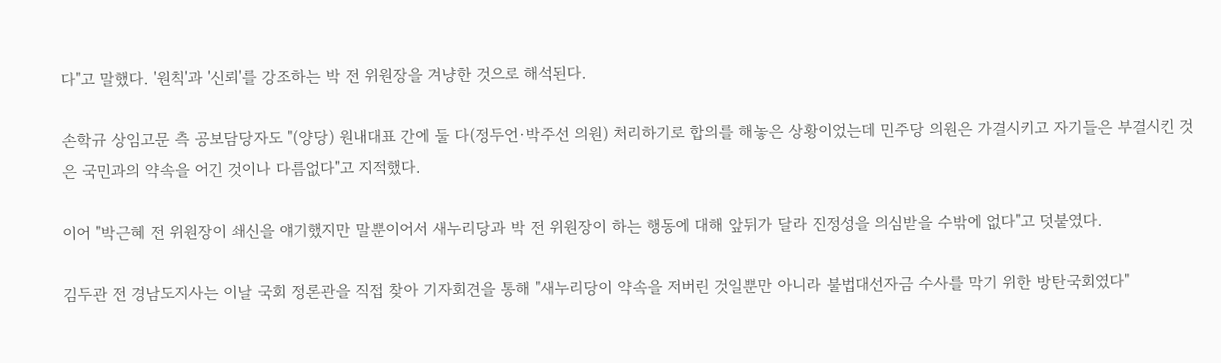다"고 말했다. '원칙'과 '신뢰'를 강조하는 박 전 위원장을 겨냥한 것으로 해석된다.

손학규 상임고문 측 공보담당자도 "(양당) 원내대표 간에 둘 다(정두언·박주선 의원) 처리하기로 합의를 해놓은 상황이었는데 민주당 의원은 가결시키고 자기들은 부결시킨 것은 국민과의 약속을 어긴 것이나 다름없다"고 지적했다.

이어 "박근혜 전 위원장이 쇄신을 얘기했지만 말뿐이어서 새누리당과 박 전 위원장이 하는 행동에 대해 앞뒤가 달라 진정성을 의심받을 수밖에 없다"고 덧붙였다.

김두관 전 경남도지사는 이날 국회 정론관을 직접 찾아 기자회견을 통해 "새누리당이 약속을 저버린 것일뿐만 아니라 불법대선자금 수사를 막기 위한 방탄국회였다"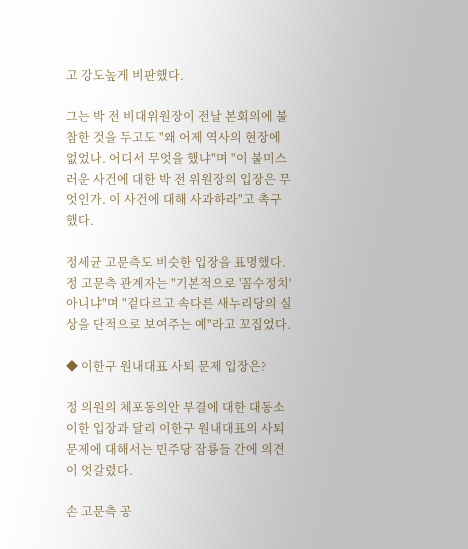고 강도높게 비판했다.

그는 박 전 비대위원장이 전날 본회의에 불참한 것을 두고도 "왜 어제 역사의 현장에 없었나. 어디서 무엇을 했냐"며 "이 불미스러운 사건에 대한 박 전 위원장의 입장은 무엇인가. 이 사건에 대해 사과하라"고 촉구했다.

정세균 고문측도 비슷한 입장을 표명했다. 정 고문측 관계자는 "기본적으로 '꼼수정치' 아니냐"며 "겉다르고 속다른 새누리당의 실상을 단적으로 보여주는 예"라고 꼬집었다.

◆ 이한구 원내대표 사퇴 문제 입장은?

정 의원의 체포동의안 부결에 대한 대동소이한 입장과 달리 이한구 원내대표의 사퇴 문제에 대해서는 민주당 잠룡들 간에 의견이 엇갈렸다.

손 고문측 공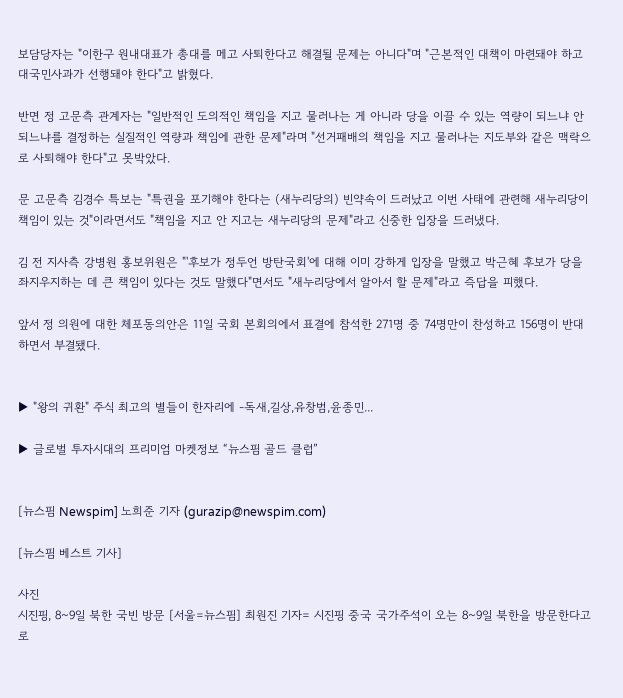보담당자는 "이한구 원내대표가 총대를 메고 사퇴한다고 해결될 문제는 아니다"며 "근본적인 대책이 마련돼야 하고 대국민사과가 선행돼야 한다"고 밝혔다.

반면 정 고문측 관계자는 "일반적인 도의적인 책임을 지고 물러나는 게 아니라 당을 이끌 수 있는 역량이 되느냐 안 되느냐를 결정하는 실질적인 역량과 책임에 관한 문제"라며 "선거패배의 책임을 지고 물러나는 지도부와 같은 맥락으로 사퇴해야 한다"고 못박았다.

문 고문측 김경수 특보는 "특권을 포기해야 한다는 (새누리당의) 빈약속이 드러났고 이번 사태에 관련해 새누리당이 책임이 있는 것"이라면서도 "책임을 지고 안 지고는 새누리당의 문제"라고 신중한 입장을 드러냈다.

김 전 지사측 강병원 홍보위원은 "'후보가 정두언 방탄국회'에 대해 이미 강하게 입장을 말했고 박근혜 후보가 당을 좌지우지하는 데 큰 책임이 있다는 것도 말했다"면서도 "새누리당에서 알아서 할 문제"라고 즉답을 피했다.

앞서 정 의원에 대한 체포동의안은 11일 국회 본회의에서 표결에 참석한 271명 중 74명만이 찬성하고 156명이 반대하면서 부결됐다.


▶ "왕의 귀환" 주식 최고의 별들이 한자리에 -독새,길상,유창범,윤종민...

▶ 글로벌 투자시대의 프리미엄 마켓정보 “뉴스핌 골드 클럽”


[뉴스핌 Newspim] 노희준 기자 (gurazip@newspim.com)

[뉴스핌 베스트 기사]

사진
시진핑, 8~9일 북한 국빈 방문 [서울=뉴스핌] 최원진 기자= 시진핑 중국 국가주석이 오는 8~9일 북한을 방문한다고 로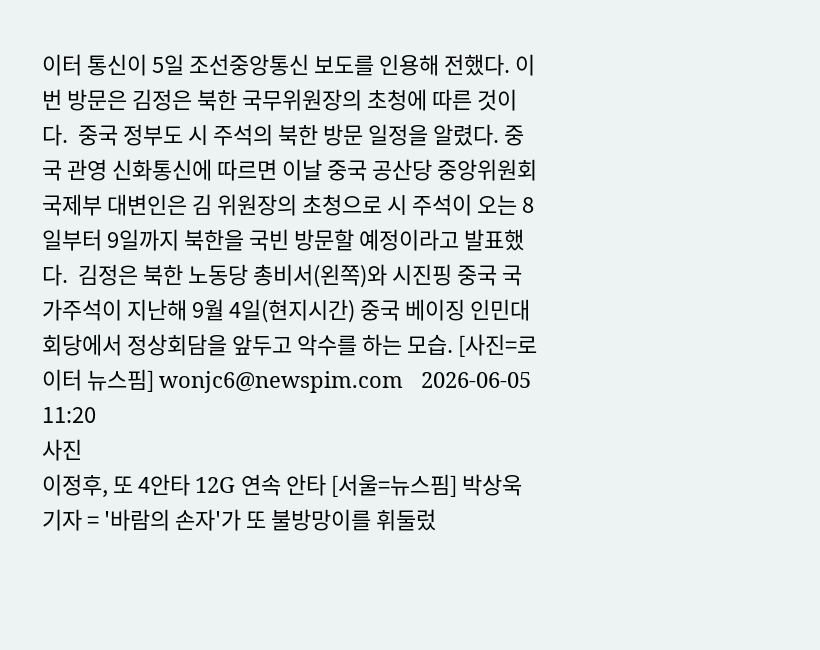이터 통신이 5일 조선중앙통신 보도를 인용해 전했다. 이번 방문은 김정은 북한 국무위원장의 초청에 따른 것이다.  중국 정부도 시 주석의 북한 방문 일정을 알렸다. 중국 관영 신화통신에 따르면 이날 중국 공산당 중앙위원회 국제부 대변인은 김 위원장의 초청으로 시 주석이 오는 8일부터 9일까지 북한을 국빈 방문할 예정이라고 발표했다.  김정은 북한 노동당 총비서(왼쪽)와 시진핑 중국 국가주석이 지난해 9월 4일(현지시간) 중국 베이징 인민대회당에서 정상회담을 앞두고 악수를 하는 모습. [사진=로이터 뉴스핌] wonjc6@newspim.com   2026-06-05 11:20
사진
이정후, 또 4안타 12G 연속 안타 [서울=뉴스핌] 박상욱 기자 = '바람의 손자'가 또 불방망이를 휘둘렀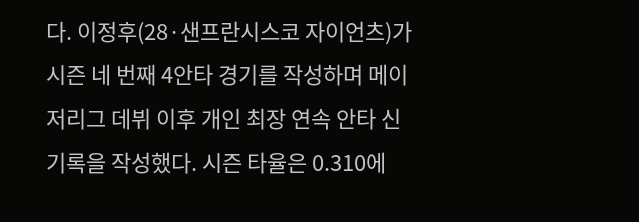다. 이정후(28·샌프란시스코 자이언츠)가 시즌 네 번째 4안타 경기를 작성하며 메이저리그 데뷔 이후 개인 최장 연속 안타 신기록을 작성했다. 시즌 타율은 0.310에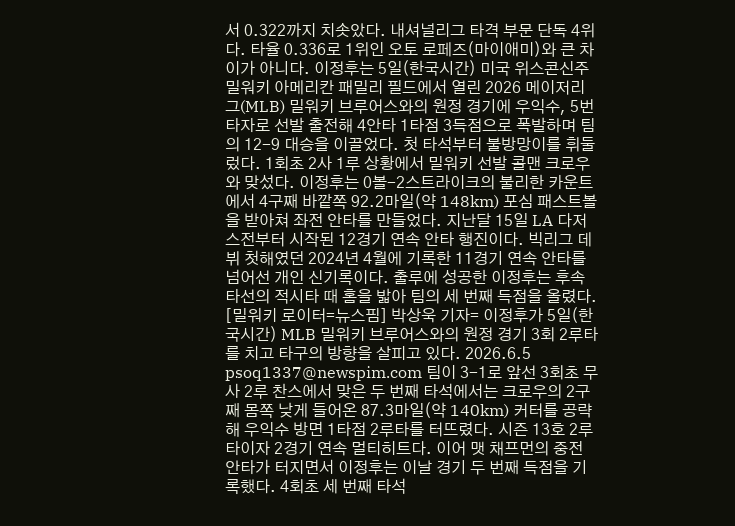서 0.322까지 치솟았다. 내셔널리그 타격 부문 단독 4위다. 타율 0.336로 1위인 오토 로페즈(마이애미)와 큰 차이가 아니다. 이정후는 5일(한국시간) 미국 위스콘신주 밀워키 아메리칸 패밀리 필드에서 열린 2026 메이저리그(MLB) 밀워키 브루어스와의 원정 경기에 우익수, 5번 타자로 선발 출전해 4안타 1타점 3득점으로 폭발하며 팀의 12-9 대승을 이끌었다. 첫 타석부터 불방망이를 휘둘렀다. 1회초 2사 1루 상황에서 밀워키 선발 콜맨 크로우와 맞섰다. 이정후는 0볼-2스트라이크의 불리한 카운트에서 4구째 바깥쪽 92.2마일(약 148km) 포심 패스트볼을 받아쳐 좌전 안타를 만들었다. 지난달 15일 LA 다저스전부터 시작된 12경기 연속 안타 행진이다. 빅리그 데뷔 첫해였던 2024년 4월에 기록한 11경기 연속 안타를 넘어선 개인 신기록이다. 출루에 성공한 이정후는 후속 타선의 적시타 때 홈을 밟아 팀의 세 번째 득점을 올렸다. [밀워키 로이터=뉴스핌] 박상욱 기자= 이정후가 5일(한국시간) MLB 밀워키 브루어스와의 원정 경기 3회 2루타를 치고 타구의 방향을 살피고 있다. 2026.6.5 psoq1337@newspim.com 팀이 3-1로 앞선 3회초 무사 2루 찬스에서 맞은 두 번째 타석에서는 크로우의 2구째 몸쪽 낮게 들어온 87.3마일(약 140km) 커터를 공략해 우익수 방면 1타점 2루타를 터뜨렸다. 시즌 13호 2루타이자 2경기 연속 멀티히트다. 이어 맷 채프먼의 중전 안타가 터지면서 이정후는 이날 경기 두 번째 득점을 기록했다. 4회초 세 번째 타석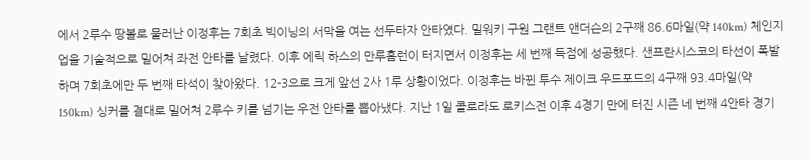에서 2루수 땅볼로 물러난 이정후는 7회초 빅이닝의 서막을 여는 선두타자 안타였다. 밀워키 구원 그랜트 앤더슨의 2구째 86.6마일(약 140km) 체인지업을 기술적으로 밀어쳐 좌전 안타를 날렸다. 이후 에릭 하스의 만루홈런이 터지면서 이정후는 세 번째 득점에 성공했다. 샌프란시스코의 타선이 폭발하며 7회초에만 두 번째 타석이 찾아왔다. 12-3으로 크게 앞선 2사 1루 상황이었다. 이정후는 바뀐 투수 제이크 우드포드의 4구째 93.4마일(약 150km) 싱커를 결대로 밀어쳐 2루수 키를 넘기는 우전 안타를 뽑아냈다. 지난 1일 콜로라도 로키스전 이후 4경기 만에 터진 시즌 네 번째 4안타 경기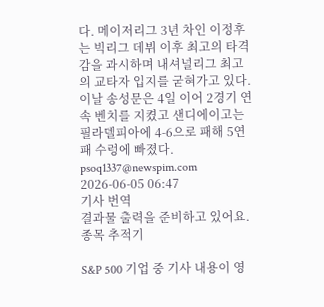다. 메이저리그 3년 차인 이정후는 빅리그 데뷔 이후 최고의 타격감을 과시하며 내셔널리그 최고의 교타자 입지를 굳혀가고 있다. 이날 송성문은 4일 이어 2경기 연속 벤치를 지켰고 샌디에이고는 필라델피아에 4-6으로 패해 5연패 수렁에 빠졌다. psoq1337@newspim.com 2026-06-05 06:47
기사 번역
결과물 출력을 준비하고 있어요.
종목 추적기

S&P 500 기업 중 기사 내용이 영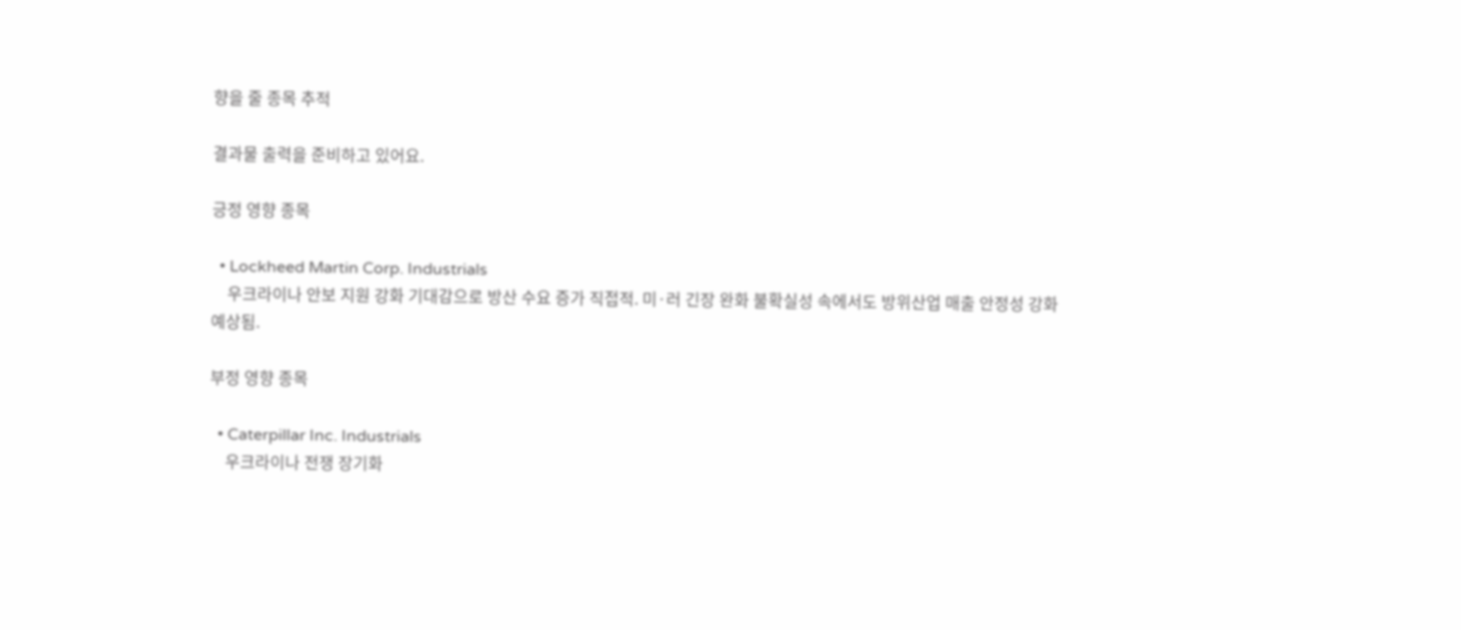향을 줄 종목 추적

결과물 출력을 준비하고 있어요.

긍정 영향 종목

  • Lockheed Martin Corp. Industrials
    우크라이나 안보 지원 강화 기대감으로 방산 수요 증가 직접적. 미·러 긴장 완화 불확실성 속에서도 방위산업 매출 안정성 강화 예상됨.

부정 영향 종목

  • Caterpillar Inc. Industrials
    우크라이나 전쟁 장기화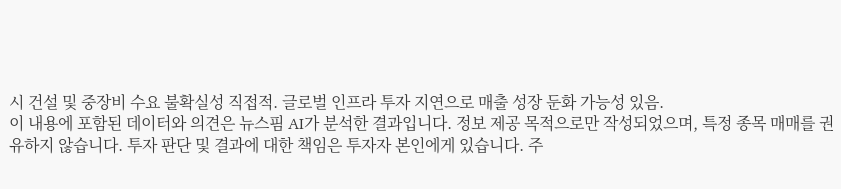시 건설 및 중장비 수요 불확실성 직접적. 글로벌 인프라 투자 지연으로 매출 성장 둔화 가능성 있음.
이 내용에 포함된 데이터와 의견은 뉴스핌 AI가 분석한 결과입니다. 정보 제공 목적으로만 작성되었으며, 특정 종목 매매를 권유하지 않습니다. 투자 판단 및 결과에 대한 책임은 투자자 본인에게 있습니다. 주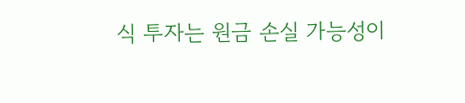식 투자는 원금 손실 가능성이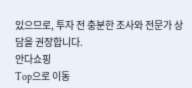있으므로, 투자 전 충분한 조사와 전문가 상담을 권장합니다.
안다쇼핑
Top으로 이동